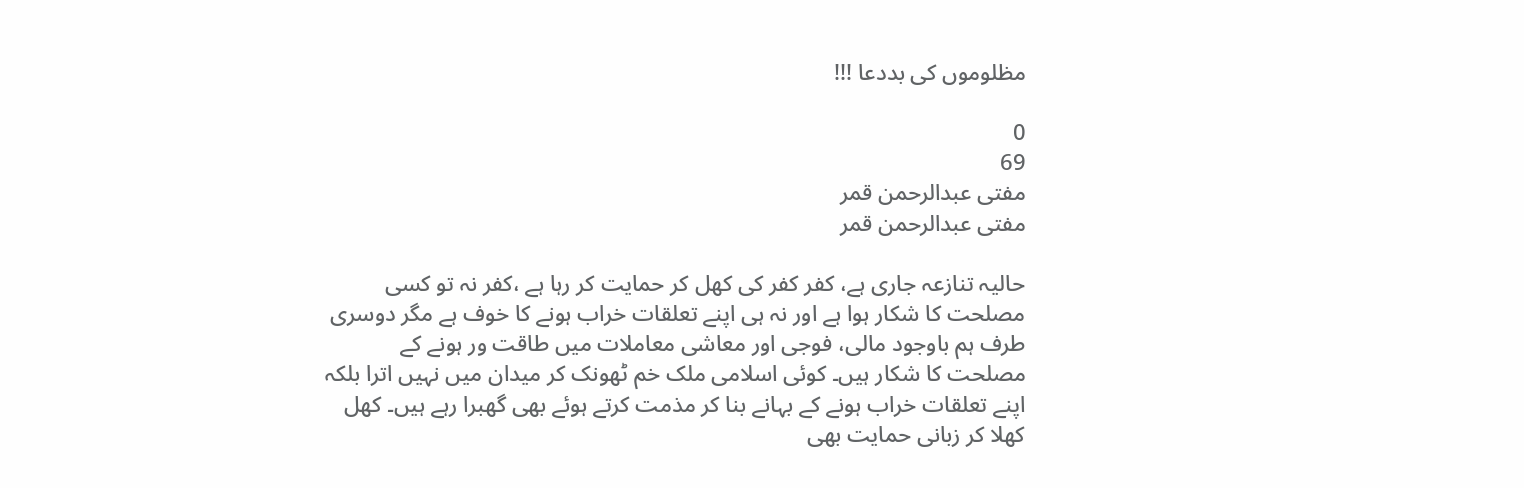مظلوموں کی بددعا !!!

0
69
مفتی عبدالرحمن قمر
مفتی عبدالرحمن قمر

حالیہ تنازعہ جاری ہے، کفر کفر کی کھل کر حمایت کر رہا ہے ،کفر نہ تو کسی مصلحت کا شکار ہوا ہے اور نہ ہی اپنے تعلقات خراب ہونے کا خوف ہے مگر دوسری طرف ہم باوجود مالی، فوجی اور معاشی معاملات میں طاقت ور ہونے کے مصلحت کا شکار ہیں۔ کوئی اسلامی ملک خم ٹھونک کر میدان میں نہیں اترا بلکہ اپنے تعلقات خراب ہونے کے بہانے بنا کر مذمت کرتے ہوئے بھی گھبرا رہے ہیں۔ کھل کھلا کر زبانی حمایت بھی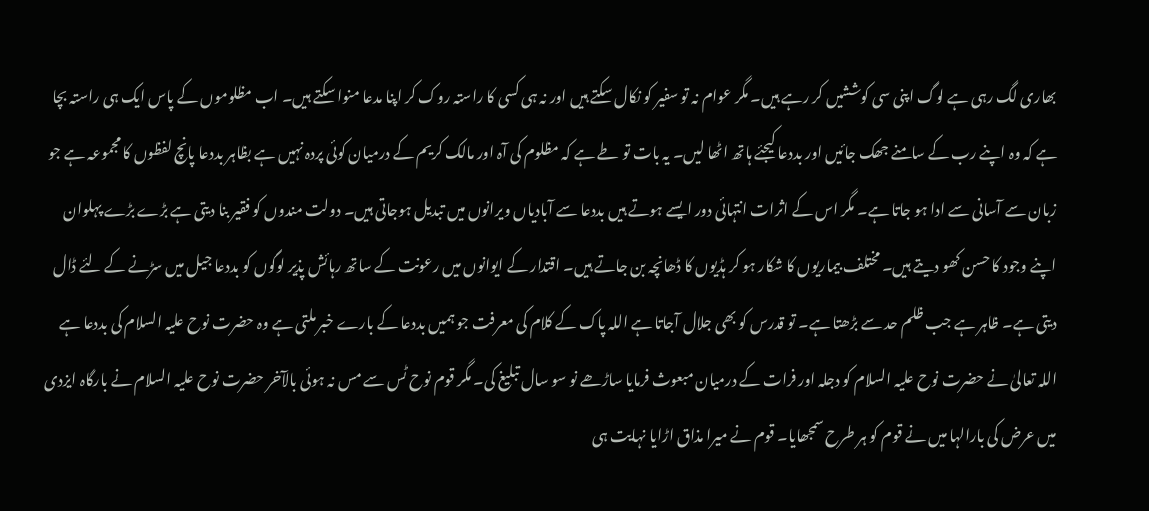بھاری لگ رہی ہے لوگ اپنی سی کوششیں کر رہے ہیں۔ مگر عوام نہ تو سفیر کو نکال سکتے ہیں اور نہ ہی کسی کا راستہ روک کر اپنا مدعا منوا سکتے ہیں۔ اب مظلوموں کے پاس ایک ہی راستہ بچا ہے کہ وہ اپنے رب کے سامنے جھک جائیں اور بددعا کیجئے ہاتھ اٹھا لیں۔ یہ بات تو طے ہے کہ مظلوم کی آہ اور مالک کریم کے درمیان کوئی پردہ نہیں ہے بظاہر بددعا پانچ لفظوں کا مجموعہ ہے جو زبان سے آسانی سے ادا ہو جاتا ہے۔ مگر اس کے اثرات انتہائی دور ایسے ہوتے ہیں بددعا سے آبادیاں ویرانوں میں تبدیل ہوجاتی ہیں۔ دولت مندوں کو فقیر بنا دیتی ہے بڑے بڑے پہلوان اپنے وجود کا حسن کھو دیتے ہیں۔ مختلف بیماریوں کا شکار ہو کر ہڈیوں کا ڈھانچہ بن جاتے ہیں۔ اقتدار کے ایوانوں میں رعونت کے ساتھ رہائش پذیر لوگوں کو بددعا جیل میں سڑنے کے لئے ڈال دیتی ہے۔ ظاہر ہے جب ظلم حد سے بڑھتا ہے۔ تو قدرس کو بھی جلال آجاتا ہے اللہ پاک کے کلام کی معرفت جو ہمیں بددعا کے بارے خبر ملتی ہے وہ حضرت نوح علیہ السلام کی بددعا ہے اللہ تعالیٰ نے حضرت نوح علیہ السلام کو دجلہ اور فرات کے درمیان مبعوث فرمایا ساڑھے نو سو سال تبلیغ کی۔ مگر قوم نوح ٹس سے مس نہ ہوئی بالآخر حضرت نوح علیہ السلام نے بارگاہ ایزدی میں عرض کی بارالہا میں نے قوم کو ہر طرح سمجھایا۔ قوم نے میرا مذاق اڑایا نہایت ہی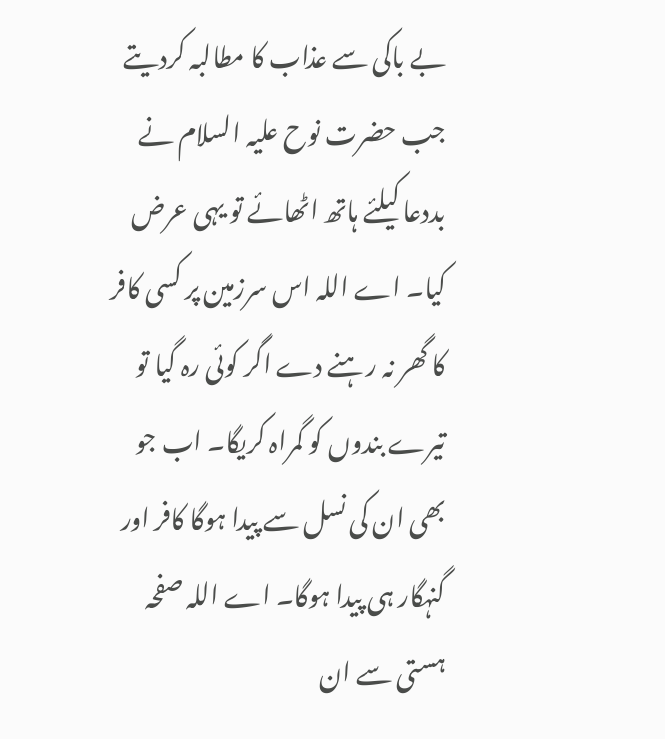بے باکی سے عذاب کا مطالبہ کردیتے جب حضرت نوح علیہ السلام نے بددعا کیلئے ہاتھ اٹھائے تو یہی عرض کیا۔ اے اللہ اس سرزمین پر کسی کافر کا گھر نہ رہنے دے اگر کوئی رہ گیا تو تیرے بندوں کو گمراہ کریگا۔ اب جو بھی ان کی نسل سے پیدا ہوگا کافر اور گنہگار ہی پیدا ہوگا۔ اے اللہ صفحہ ہستی سے ان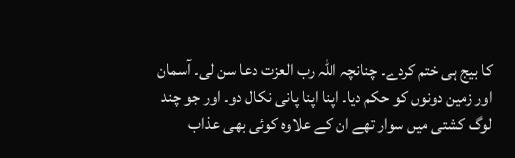کا بیج ہی ختم کردے۔ چنانچہ اللہ رب العزت دعا سن لی۔ آسمان اور زمین دونوں کو حکم دیا۔ اپنا اپنا پانی نکال دو۔ اور جو چند لوگ کشتی میں سوار تھے ان کے علاوہ کوئی بھی عذاب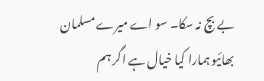بے بچ نہ سکا۔ سو اے میرے مسلمان بھائیو ہمارا کیا خیال ہے اگر ہم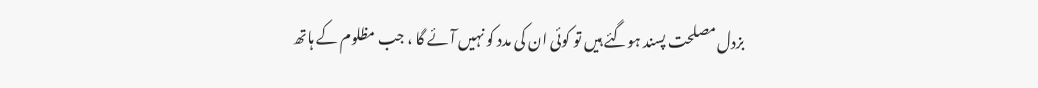بزدل مصلحت پسند ہوگئے ہیں تو کوئی ان کی مدد کو نہیں آئے گا ، جب مظلوم کے ہاتھ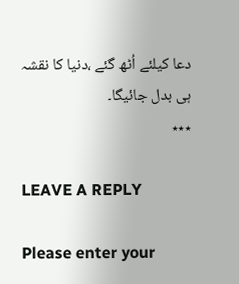دعا کیلئے اُٹھ گئے ،دنیا کا نقشہ ہی بدل جائیگا۔
٭٭٭

LEAVE A REPLY

Please enter your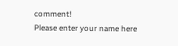comment!
Please enter your name here